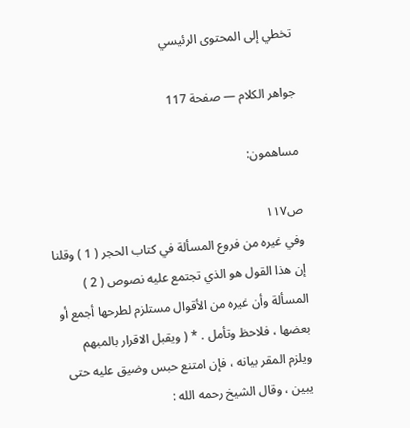تخطي إلى المحتوى الرئيسي

جواهر الكلام — صفحة 117

مساهمون:

ص١١٧
وفي غيره من فروع المسألة في كتاب الحجر ( 1 ) وقلنا إن هذا القول هو الذي تجتمع عليه نصوص ( 2 ) المسألة وأن غيره من الأقوال مستلزم لطرحها أجمع أو بعضها ، فلاحظ وتأمل . * ( ويقبل الاقرار بالمبهم ويلزم المقر بيانه ، فإن امتنع حبس وضيق عليه حتى يبين ، وقال الشيخ رحمه الله :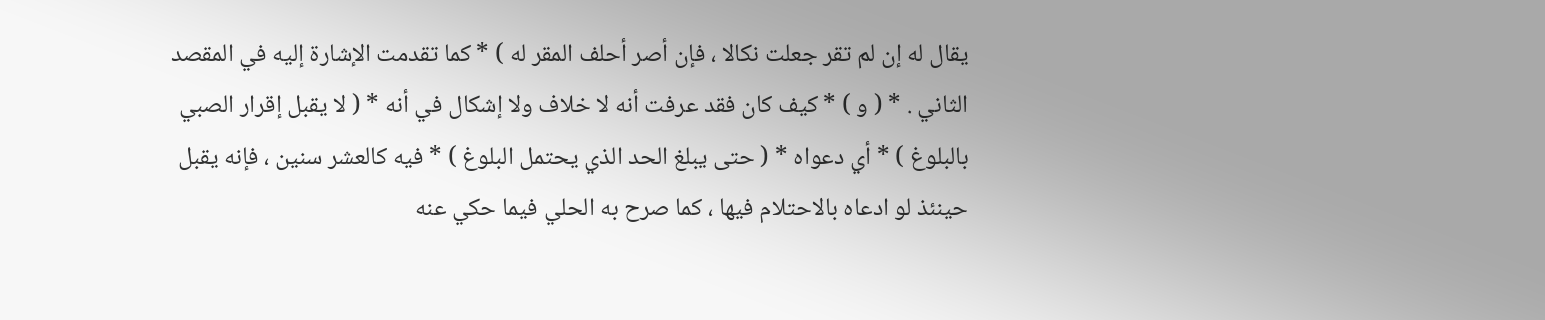يقال له إن لم تقر جعلت نكالا ، فإن أصر أحلف المقر له ) * كما تقدمت الإشارة إليه في المقصد الثاني . * ( و ) * كيف كان فقد عرفت أنه لا خلاف ولا إشكال في أنه * ( لا يقبل إقرار الصبي بالبلوغ ) * أي دعواه * ( حتى يبلغ الحد الذي يحتمل البلوغ ) * فيه كالعشر سنين ، فإنه يقبل حينئذ لو ادعاه بالاحتلام فيها ، كما صرح به الحلي فيما حكي عنه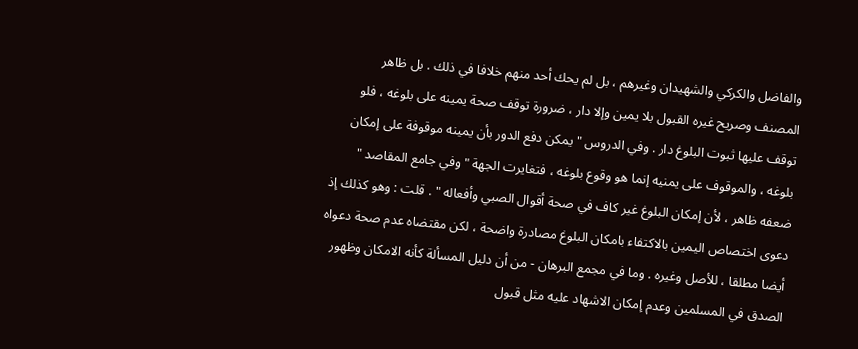والفاضل والكركي والشهيدان وغيرهم ، بل لم يحك أحد منهم خلافا في ذلك . بل ظاهر المصنف وصريح غيره القبول بلا يمين وإلا دار ، ضرورة توقف صحة يمينه على بلوغه ، فلو توقف عليها ثبوت البلوغ دار . وفي الدروس " يمكن دفع الدور بأن يمينه موقوفة على إمكان بلوغه ، والموقوف على يمنيه إنما هو وقوع بلوغه ، فتغايرت الجهة " وفي جامع المقاصد " ضعفه ظاهر ، لأن إمكان البلوغ غير كاف في صحة أقوال الصبي وأفعاله " . قلت : وهو كذلك إذ دعوى اختصاص اليمين بالاكتفاء بامكان البلوغ مصادرة واضحة ، لكن مقتضاه عدم صحة دعواه أيضا مطلقا ، للأصل وغيره . وما في مجمع البرهان - من أن دليل المسألة كأنه الامكان وظهور الصدق في المسلمين وعدم إمكان الاشهاد عليه مثل قبول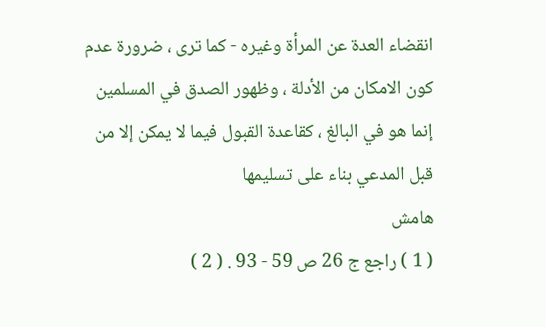انقضاء العدة عن المرأة وغيره - كما ترى ، ضرورة عدم كون الامكان من الأدلة ، وظهور الصدق في المسلمين إنما هو في البالغ ، كقاعدة القبول فيما لا يمكن إلا من قبل المدعي بناء على تسليمها
هامش
( 1 ) راجع ج 26 ص 59 - 93 . ( 2 )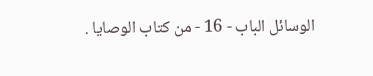الوسائل الباب - 16 - من كتاب الوصايا .